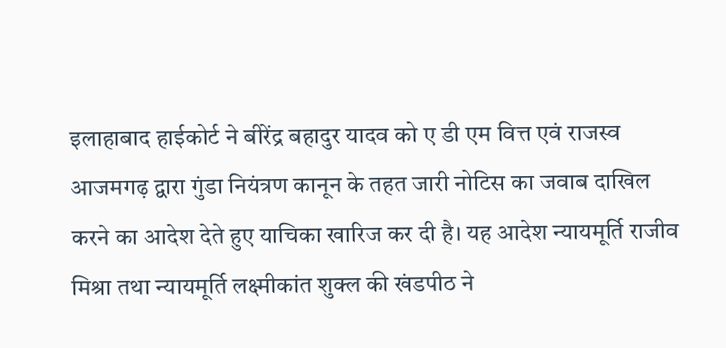इलाहाबाद हाईकोर्ट ने बीरेंद्र बहादुर यादव को ए डी एम वित्त एवं राजस्व आजमगढ़ द्वारा गुंडा नियंत्रण कानून के तहत जारी नोटिस का जवाब दाखिल करने का आदेश देते हुए याचिका खारिज कर दी है। यह आदेश न्यायमूर्ति राजीव मिश्रा तथा न्यायमूर्ति लक्ष्मीकांत शुक्ल की खंडपीठ ने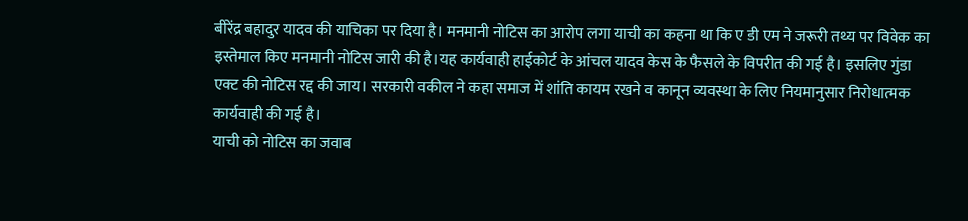बीरेंद्र बहादुर यादव की याचिका पर दिया है। मनमानी नोटिस का आरोप लगा याची का कहना था कि ए डी एम ने जरूरी तथ्य पर विवेक का इस्तेमाल किए मनमानी नोटिस जारी की है।यह कार्यवाही हाईकोर्ट के आंचल यादव केस के फैसले के विपरीत की गई है। इसलिए गुंडा एक्ट की नोटिस रद्द की जाय। सरकारी वकील ने कहा समाज में शांति कायम रखने व कानून व्यवस्था के लिए नियमानुसार निरोधात्मक कार्यवाही की गई है।
याची को नोटिस का जवाब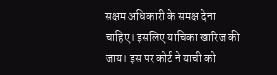सक्षम अधिकारी के समक्ष देना चाहिए। इसलिए याचिका खारिज की जाय। इस पर कोर्ट ने याची को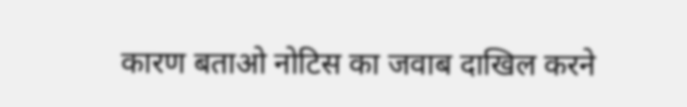कारण बताओ नोटिस का जवाब दाखिल करने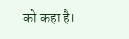को कहा है।